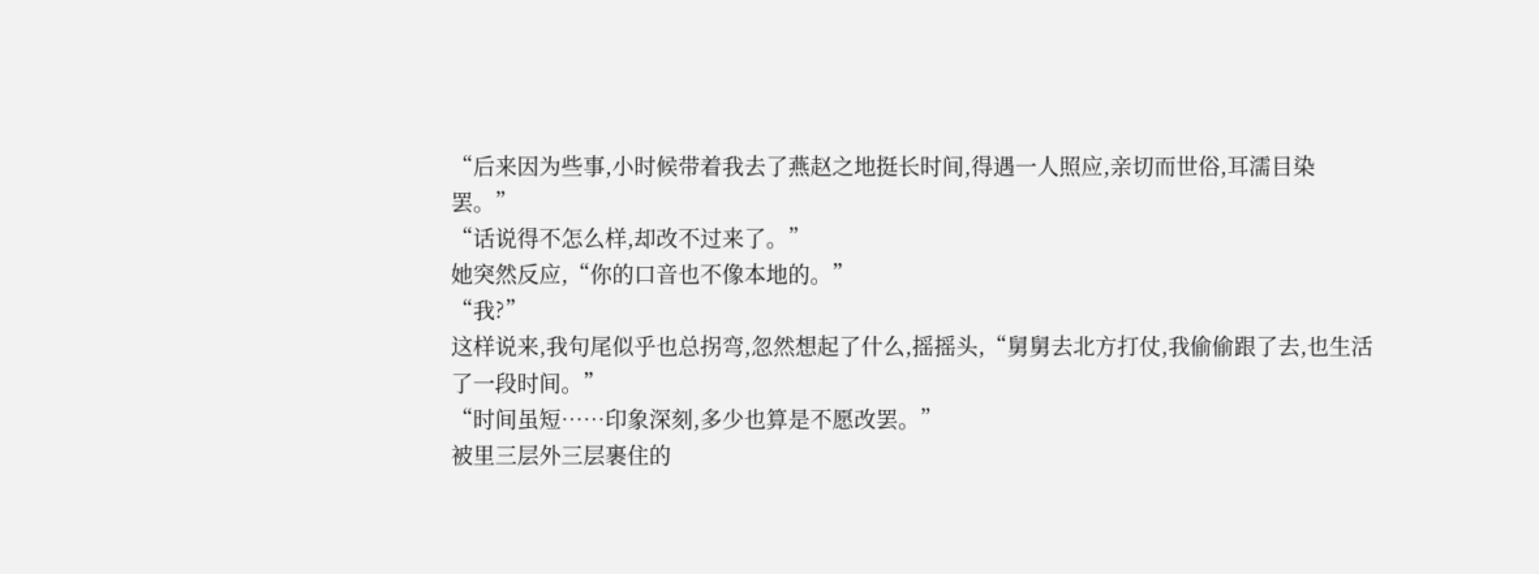“后来因为些事,小时候带着我去了燕赵之地挺长时间,得遇一人照应,亲切而世俗,耳濡目染罢。”
“话说得不怎么样,却改不过来了。”
她突然反应,“你的口音也不像本地的。”
“我?”
这样说来,我句尾似乎也总拐弯,忽然想起了什么,摇摇头,“舅舅去北方打仗,我偷偷跟了去,也生活了一段时间。”
“时间虽短……印象深刻,多少也算是不愿改罢。”
被里三层外三层裹住的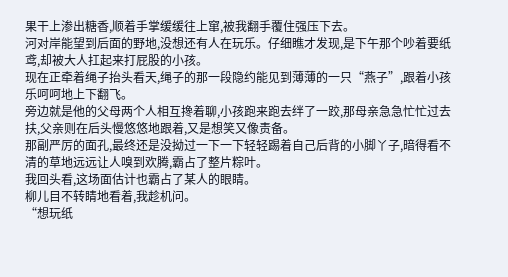果干上渗出糖香,顺着手掌缓缓往上窜,被我翻手覆住强压下去。
河对岸能望到后面的野地,没想还有人在玩乐。仔细瞧才发现,是下午那个吵着要纸鸢,却被大人扛起来打屁股的小孩。
现在正牵着绳子抬头看天,绳子的那一段隐约能见到薄薄的一只“燕子”,跟着小孩乐呵呵地上下翻飞。
旁边就是他的父母两个人相互搀着聊,小孩跑来跑去绊了一跤,那母亲急急忙忙过去扶,父亲则在后头慢悠悠地跟着,又是想笑又像责备。
那副严厉的面孔,最终还是没拗过一下一下轻轻踢着自己后背的小脚丫子,暗得看不清的草地远远让人嗅到欢腾,霸占了整片粽叶。
我回头看,这场面估计也霸占了某人的眼睛。
柳儿目不转睛地看着,我趁机问。
“想玩纸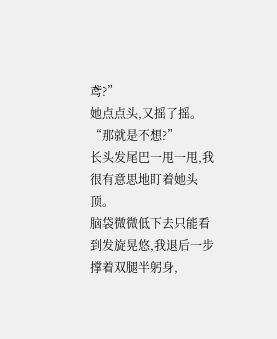鸢?”
她点点头,又摇了摇。
“那就是不想?”
长头发尾巴一甩一甩,我很有意思地盯着她头顶。
脑袋微微低下去只能看到发旋晃悠,我退后一步撑着双腿半躬身,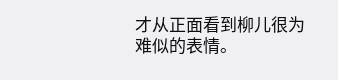才从正面看到柳儿很为难似的表情。